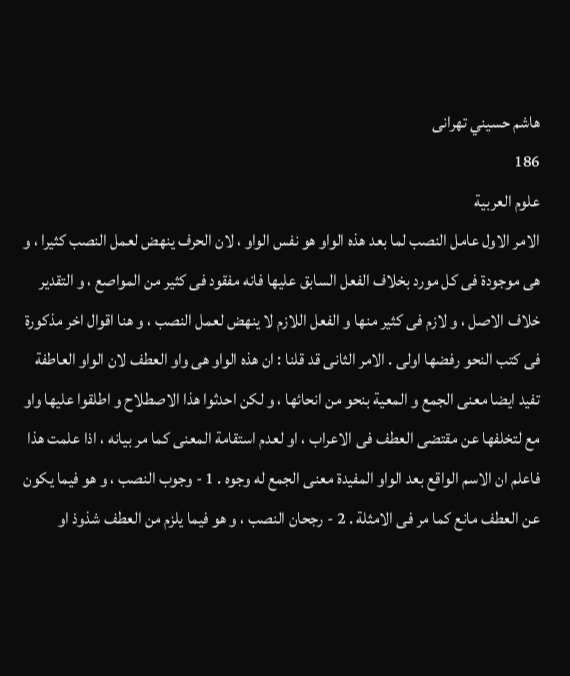هاشم حسيني تهرانى
186
علوم العربية
الامر الاول عامل النصب لما بعد هذه الواو هو نفس الواو ، لان الحرف ينهض لعمل النصب كثيرا ، و هى موجودة فى كل مورد بخلاف الفعل السابق عليها فانه مفقود فى كثير من المواصع ، و التقدير خلاف الاصل ، و لازم فى كثير منها و الفعل اللازم لا ينهض لعمل النصب ، و هنا اقوال اخر مذكورة فى كتب النحو رفضها اولى . الامر الثانى قد قلنا : ان هذه الواو هى واو العطف لان الواو العاطفة تفيد ايضا معنى الجمع و المعية بنحو من انحائها ، و لكن احدثوا هذا الاصطلاح و اطلقوا عليها واو مع لتخلفها عن مقتضى العطف فى الاعراب ، او لعدم استقامة المعنى كما مر بيانه ، اذا علمت هذا فاعلم ان الاسم الواقع بعد الواو المفيدة معنى الجمع له وجوه . 1 - وجوب النصب ، و هو فيما يكون عن العطف مانع كما مر فى الامثلة . 2 - رجحان النصب ، و هو فيما يلزم من العطف شذوذ او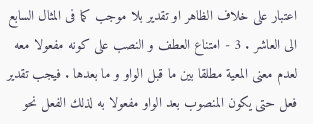اعتبار على خلاف الظاهر او تقدير بلا موجب كما فى المثال السابع الى العاشر . 3 - امتناع العطف و النصب على كونه مفعولا معه لعدم معنى المعية مطلقا بين ما قبل الواو و ما بعدها . فيجب تقدير فعل حتى يكون المنصوب بعد الواو مفعولا به لذلك الفعل نحو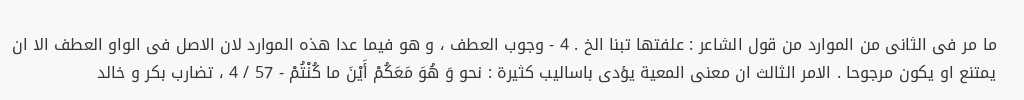ما مر فى الثانى من الموارد من قول الشاعر : علفتها تبنا الخ . 4 - وجوب العطف ، و هو فيما عدا هذه الموارد لان الاصل فى الواو العطف الا ان يمتنع او يكون مرجوحا . الامر الثالث ان معنى المعية يؤدى باساليب كثيرة : نحو وَ هُوَ مَعَكُمْ أَيْنَ ما كُنْتُمْ - 57 / 4 ، تضارب بكر و خالد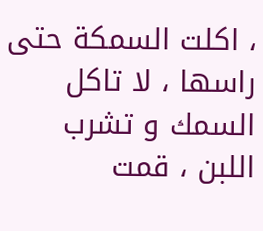، اكلت السمكة حتى راسها ، لا تاكل السمك و تشرب اللبن ، قمت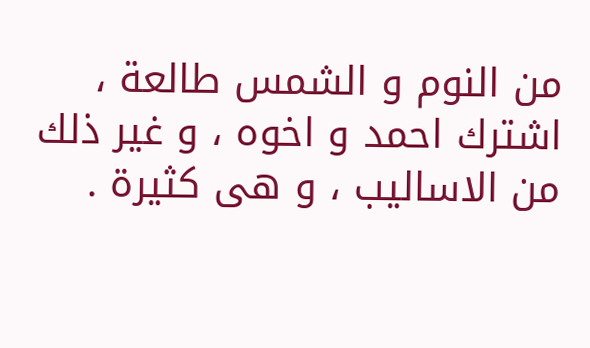من النوم و الشمس طالعة ، اشترك احمد و اخوه ، و غير ذلك من الاساليب ، و هى كثيرة .